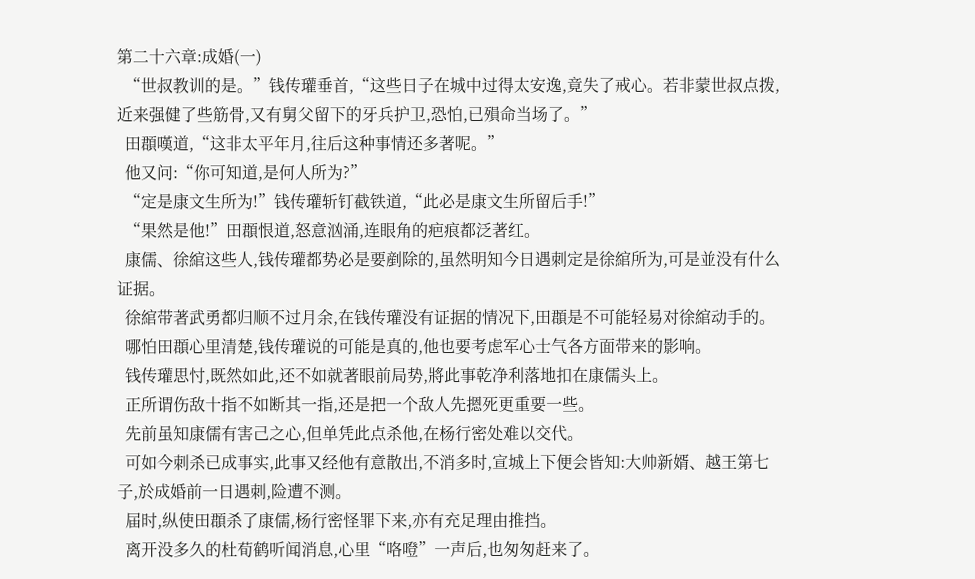第二十六章:成婚(一)
  “世叔教训的是。”钱传瓘垂首,“这些日子在城中过得太安逸,竟失了戒心。若非蒙世叔点拨,近来强健了些筋骨,又有舅父留下的牙兵护卫,恐怕,已殞命当场了。”
  田頵嘆道,“这非太平年月,往后这种事情还多著呢。”
  他又问:“你可知道,是何人所为?”
  “定是康文生所为!”钱传瓘斩钉截铁道,“此必是康文生所留后手!”
  “果然是他!”田頵恨道,怒意汹涌,连眼角的疤痕都泛著红。
  康儒、徐綰这些人,钱传瓘都势必是要剷除的,虽然明知今日遇刺定是徐綰所为,可是並没有什么证据。
  徐綰带著武勇都归顺不过月余,在钱传瓘没有证据的情况下,田頵是不可能轻易对徐綰动手的。
  哪怕田頵心里清楚,钱传瓘说的可能是真的,他也要考虑军心士气各方面带来的影响。
  钱传瓘思忖,既然如此,还不如就著眼前局势,將此事乾净利落地扣在康儒头上。
  正所谓伤敌十指不如断其一指,还是把一个敌人先摁死更重要一些。
  先前虽知康儒有害己之心,但单凭此点杀他,在杨行密处难以交代。
  可如今刺杀已成事实,此事又经他有意散出,不消多时,宣城上下便会皆知:大帅新婿、越王第七子,於成婚前一日遇刺,险遭不测。
  届时,纵使田頵杀了康儒,杨行密怪罪下来,亦有充足理由推挡。
  离开没多久的杜荀鹤听闻消息,心里“咯噔”一声后,也匆匆赶来了。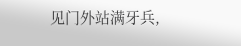见门外站满牙兵,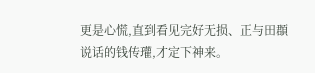更是心慌,直到看见完好无损、正与田頵说话的钱传瓘,才定下神来。